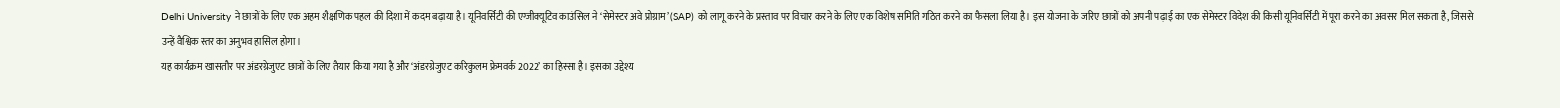Delhi University ने छात्रों के लिए एक अहम शैक्षणिक पहल की दिशा में कदम बढ़ाया है। यूनिवर्सिटी की एग्जीक्यूटिव काउंसिल ने ‘सेमेस्टर अवे प्रोग्राम’ (SAP) को लागू करने के प्रस्ताव पर विचार करने के लिए एक विशेष समिति गठित करने का फैसला लिया है। इस योजना के जरिए छात्रों को अपनी पढ़ाई का एक सेमेस्टर विदेश की किसी यूनिवर्सिटी में पूरा करने का अवसर मिल सकता है, जिससे उन्हें वैश्विक स्तर का अनुभव हासिल होगा।
यह कार्यक्रम खासतौर पर अंडरग्रेजुएट छात्रों के लिए तैयार किया गया है और ‘अंडरग्रेजुएट करिकुलम फ्रेमवर्क 2022’ का हिस्सा है। इसका उद्देश्य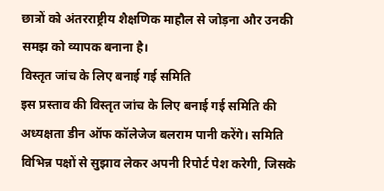छात्रों को अंतरराष्ट्रीय शैक्षणिक माहौल से जोड़ना और उनकी समझ को व्यापक बनाना है।
विस्तृत जांच के लिए बनाई गई समिति
इस प्रस्ताव की विस्तृत जांच के लिए बनाई गई समिति की अध्यक्षता डीन ऑफ कॉलेजेज बलराम पानी करेंगे। समिति विभिन्न पक्षों से सुझाव लेकर अपनी रिपोर्ट पेश करेगी, जिसके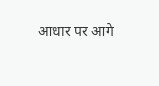आधार पर आगे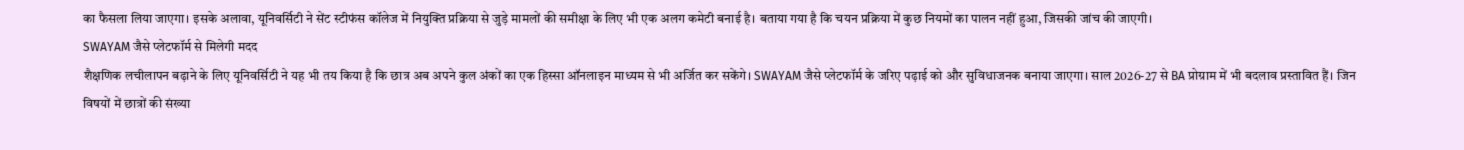का फैसला लिया जाएगा। इसके अलावा, यूनिवर्सिटी ने सेंट स्टीफंस कॉलेज में नियुक्ति प्रक्रिया से जुड़े मामलों की समीक्षा के लिए भी एक अलग कमेटी बनाई है। बताया गया है कि चयन प्रक्रिया में कुछ नियमों का पालन नहीं हुआ, जिसकी जांच की जाएगी।
SWAYAM जैसे प्लेटफॉर्म से मिलेगी मदद
शैक्षणिक लचीलापन बढ़ाने के लिए यूनिवर्सिटी ने यह भी तय किया है कि छात्र अब अपने कुल अंकों का एक हिस्सा ऑनलाइन माध्यम से भी अर्जित कर सकेंगे। SWAYAM जैसे प्लेटफॉर्म के जरिए पढ़ाई को और सुविधाजनक बनाया जाएगा। साल 2026-27 से BA प्रोग्राम में भी बदलाव प्रस्तावित हैं। जिन विषयों में छात्रों की संख्या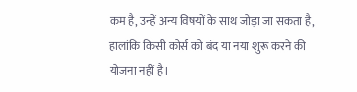कम है, उन्हें अन्य विषयों के साथ जोड़ा जा सकता है, हालांकि किसी कोर्स को बंद या नया शुरू करने की योजना नहीं है।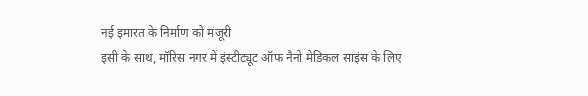नई इमारत के निर्माण को मंजूरी
इसी के साथ, मॉरिस नगर में इंस्टीट्यूट ऑफ नैनो मेडिकल साइंस के लिए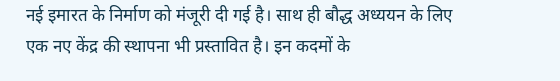नई इमारत के निर्माण को मंजूरी दी गई है। साथ ही बौद्ध अध्ययन के लिए एक नए केंद्र की स्थापना भी प्रस्तावित है। इन कदमों के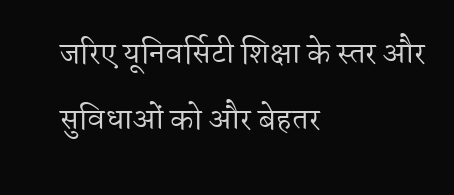जरिए यूनिवर्सिटी शिक्षा के स्तर और सुविधाओं को और बेहतर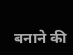बनाने की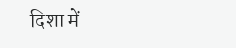दिशा में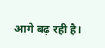आगे बढ़ रही है।